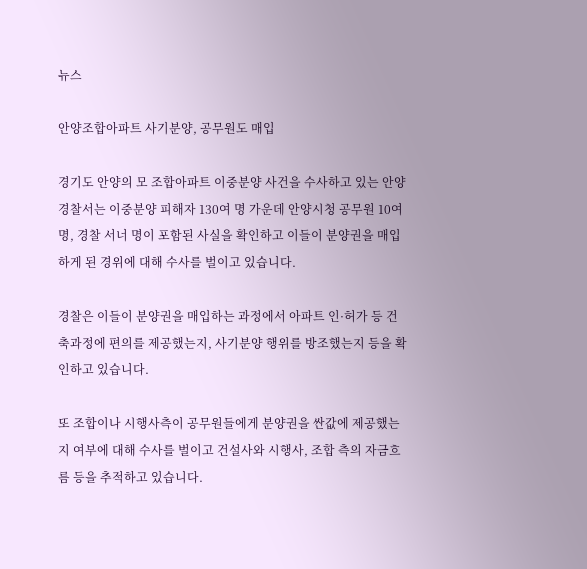뉴스

안양조합아파트 사기분양, 공무원도 매입

경기도 안양의 모 조합아파트 이중분양 사건을 수사하고 있는 안양경찰서는 이중분양 피해자 130여 명 가운데 안양시청 공무원 10여 명, 경찰 서너 명이 포함된 사실을 확인하고 이들이 분양권을 매입하게 된 경위에 대해 수사를 벌이고 있습니다.

경찰은 이들이 분양권을 매입하는 과정에서 아파트 인·허가 등 건축과정에 편의를 제공했는지, 사기분양 행위를 방조했는지 등을 확인하고 있습니다.

또 조합이나 시행사측이 공무원들에게 분양권을 싼값에 제공했는지 여부에 대해 수사를 벌이고 건설사와 시행사, 조합 측의 자금흐름 등을 추적하고 있습니다.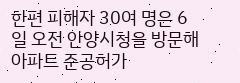한편 피해자 30여 명은 6일 오전 안양시청을 방문해 아파트 준공허가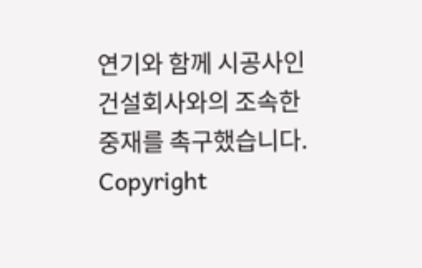연기와 함께 시공사인 건설회사와의 조속한 중재를 촉구했습니다.
Copyright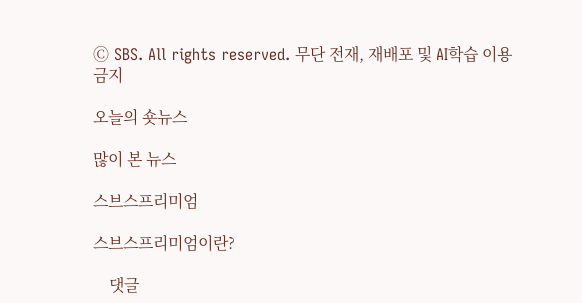Ⓒ SBS. All rights reserved. 무단 전재, 재배포 및 AI학습 이용 금지

오늘의 숏뉴스

많이 본 뉴스

스브스프리미엄

스브스프리미엄이란?

    댓글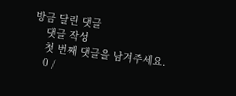방금 달린 댓글
    댓글 작성
    첫 번째 댓글을 남겨주세요.
    0 /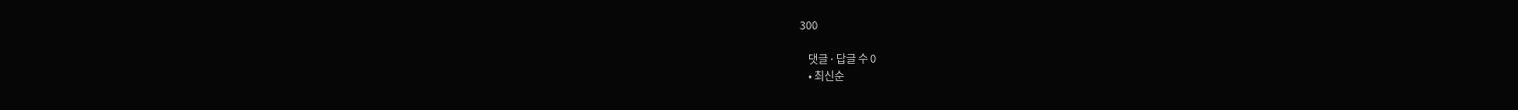300

    댓글 ∙ 답글 수 0
    • 최신순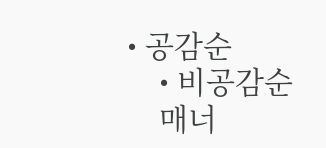• 공감순
    • 비공감순
    매너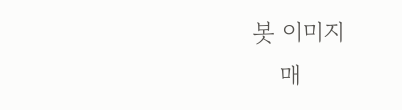봇 이미지
    매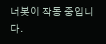너봇이 작동 중입니다.